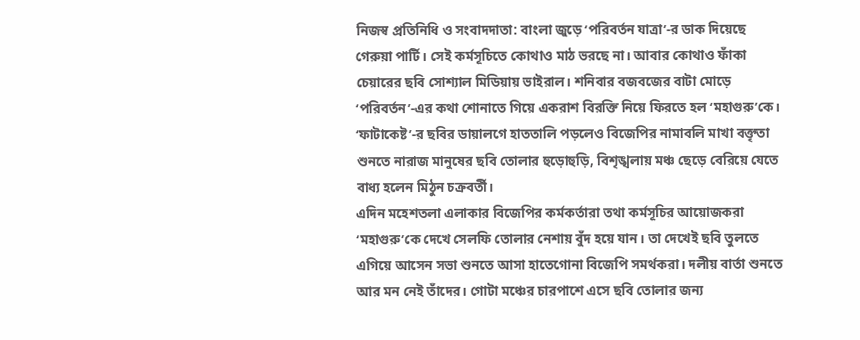নিজস্ব প্রতিনিধি ও সংবাদদাতা: বাংলা জুড়ে ‘পরিবর্তন যাত্রা’-র ডাক দিয়েছে গেরুয়া পার্টি। সেই কর্মসূচিতে কোথাও মাঠ ভরছে না। আবার কোথাও ফাঁকা চেয়ারের ছবি সোশ্যাল মিডিয়ায় ভাইরাল। শনিবার বজবজের বাটা মোড়ে ‘পরিবর্তন’-এর কথা শোনাতে গিয়ে একরাশ বিরক্তি নিয়ে ফিরতে হল ‘মহাগুরু’কে। ‘ফাটাকেষ্ট’-র ছবির ডায়ালগে হাততালি পড়লেও বিজেপির নামাবলি মাখা বক্তৃতা শুনতে নারাজ মানুষের ছবি তোলার হুড়োহুড়ি, বিশৃঙ্খলায় মঞ্চ ছেড়ে বেরিয়ে যেতে বাধ্য হলেন মিঠুন চক্রবর্তী।
এদিন মহেশতলা এলাকার বিজেপির কর্মকর্তারা তথা কর্মসূচির আয়োজকরা ‘মহাগুরু’কে দেখে সেলফি তোলার নেশায় বুঁদ হয়ে যান। তা দেখেই ছবি তুলতে এগিয়ে আসেন সভা শুনতে আসা হাতেগোনা বিজেপি সমর্থকরা। দলীয় বার্তা শুনতে আর মন নেই তাঁদের। গোটা মঞ্চের চারপাশে এসে ছবি তোলার জন্য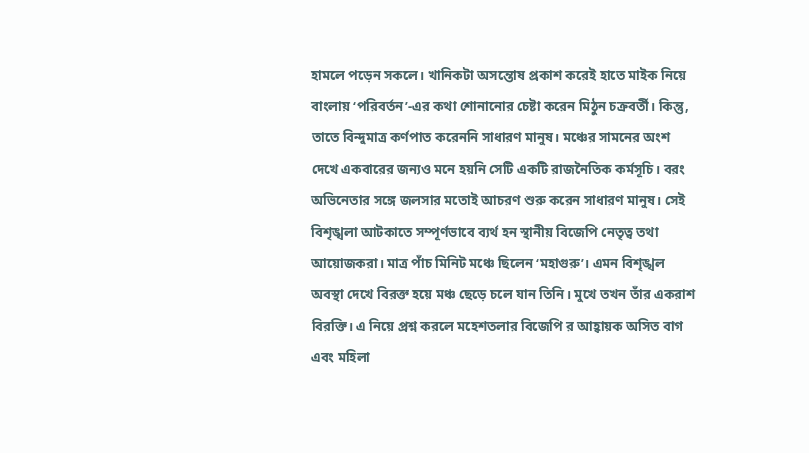হামলে পড়েন সকলে। খানিকটা অসন্তোষ প্রকাশ করেই হাতে মাইক নিয়ে বাংলায় ‘পরিবর্তন’-এর কথা শোনানোর চেষ্টা করেন মিঠুন চক্রবর্তী। কিন্তু, তাতে বিন্দুমাত্র কর্ণপাত করেননি সাধারণ মানুষ। মঞ্চের সামনের অংশ দেখে একবারের জন্যও মনে হয়নি সেটি একটি রাজনৈতিক কর্মসূচি। বরং অভিনেতার সঙ্গে জলসার মতোই আচরণ শুরু করেন সাধারণ মানুষ। সেই বিশৃঙ্খলা আটকাতে সম্পূর্ণভাবে ব্যর্থ হন স্থানীয় বিজেপি নেতৃত্ব তথা আয়োজকরা। মাত্র পাঁচ মিনিট মঞ্চে ছিলেন ‘মহাগুরু’। এমন বিশৃঙ্খল অবস্থা দেখে বিরক্ত হয়ে মঞ্চ ছেড়ে চলে যান তিনি। মুখে তখন তাঁর একরাশ বিরক্তি। এ নিয়ে প্রশ্ন করলে মহেশতলার বিজেপি র আহ্বায়ক অসিত বাগ এবং মহিলা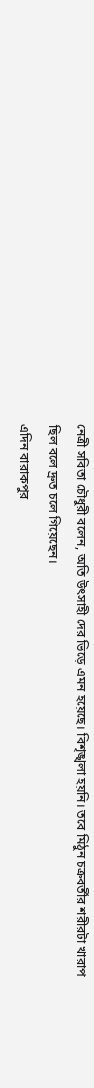নেত্রী সবিতা চৌধুরী বলেন, অতি উৎসাহী দের ভিড়ে এমন হয়েছে। বিশৃঙ্খলা হয়নি। তবে মিঠুন চক্রবর্তীর শরীরটা খারাপ ছিল বলে দ্রুত চলে গিয়েছেন।
এদিন বারাকপুর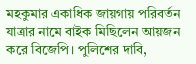মহকুমার একাধিক জায়গায় পরিবর্তন যাত্রার নামে বাইক মিছিলেন আয়জন করে বিজেপি। পুলিশের দাবি,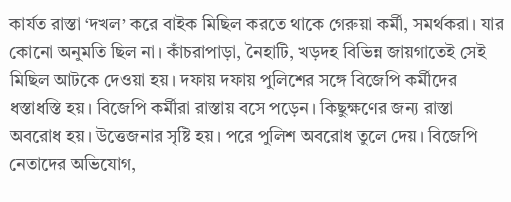কার্যত রাস্তা ‘দখল’ করে বাইক মিছিল করতে থাকে গেরুয়া কর্মী, সমর্থকরা। যার কোনো অনুমতি ছিল না। কাঁচরাপাড়া, নৈহাটি, খড়দহ বিভিন্ন জায়গাতেই সেই মিছিল আটকে দেওয়া হয়। দফায় দফায় পুলিশের সঙ্গে বিজেপি কর্মীদের ধস্তাধস্তি হয়। বিজেপি কর্মীরা রাস্তায় বসে পড়েন। কিছুক্ষণের জন্য রাস্তা অবরোধ হয়। উত্তেজনার সৃষ্টি হয়। পরে পুলিশ অবরোধ তুলে দেয়। বিজেপি নেতাদের অভিযোগ,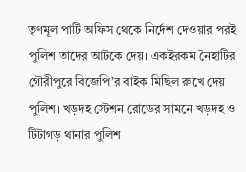তৃণমূল পার্টি অফিস থেকে নির্দেশ দেওয়ার পরই পুলিশ তাদের আটকে দেয়। একইরকম নৈহাটির গৌরীপুরে বিজেপি’র বাইক মিছিল রুখে দেয় পুলিশ। খড়দহ স্টেশন রোডের সামনে খড়দহ ও টিটাগড় থানার পুলিশ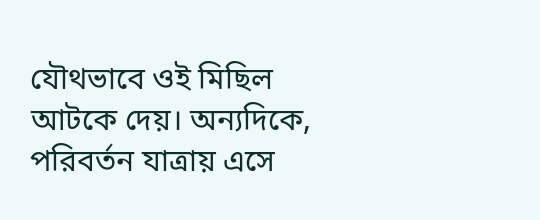যৌথভাবে ওই মিছিল আটকে দেয়। অন্যদিকে, পরিবর্তন যাত্রায় এসে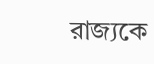রাজ্যকে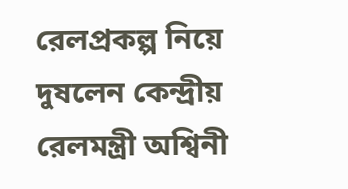রেলপ্রকল্প নিয়ে দুষলেন কেন্দ্রীয় রেলমন্ত্রী অশ্বিনী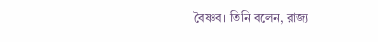বৈষ্ণব। তিনি বলেন, রাজ্য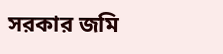সরকার জমি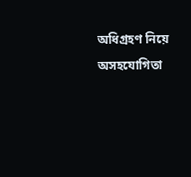অধিগ্রহণ নিয়ে অসহযোগিতা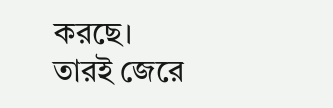করছে। তারই জেরে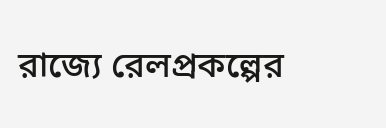রাজ্যে রেলপ্রকল্পের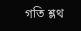গতি শ্লথ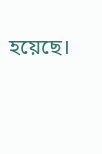হয়েছে।